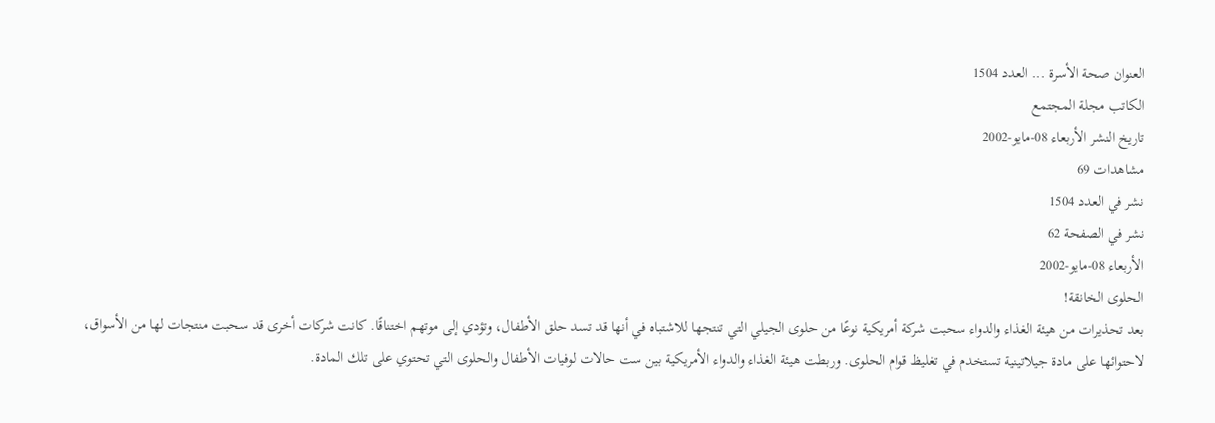العنوان صحة الأسرة ... العدد 1504
الكاتب مجلة المجتمع
تاريخ النشر الأربعاء 08-مايو-2002
مشاهدات 69
نشر في العدد 1504
نشر في الصفحة 62
الأربعاء 08-مايو-2002
الحلوى الخانقة!
بعد تحذيرات من هيئة الغذاء والدواء سحبت شركة أمريكية نوعًا من حلوى الجيلي التي تنتجها للاشتباه في أنها قد تسد حلق الأطفال، وتؤدي إلى موتهم اختناقًا. كانت شركات أخرى قد سحبت منتجات لها من الأسواق، لاحتوائها على مادة جيلاتينية تستخدم في تغليظ قوام الحلوى. وربطت هيئة الغذاء والدواء الأمريكية بين ست حالات لوفيات الأطفال والحلوى التي تحتوي على تلك المادة.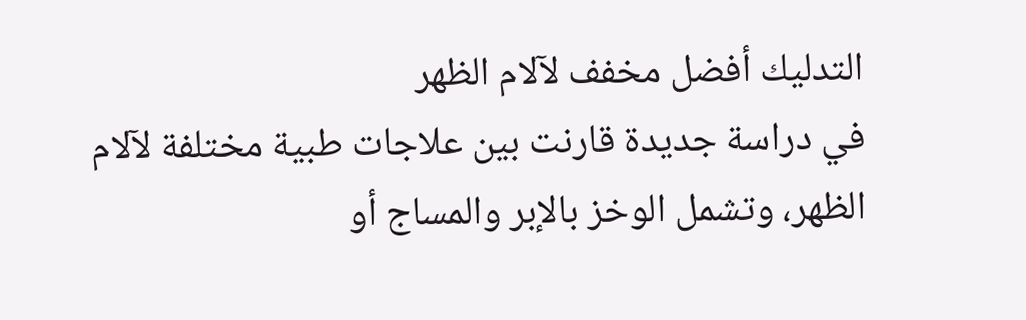التدليك أفضل مخفف لآلام الظهر
في دراسة جديدة قارنت بين علاجات طبية مختلفة لآلام الظهر، وتشمل الوخز بالإبر والمساج أو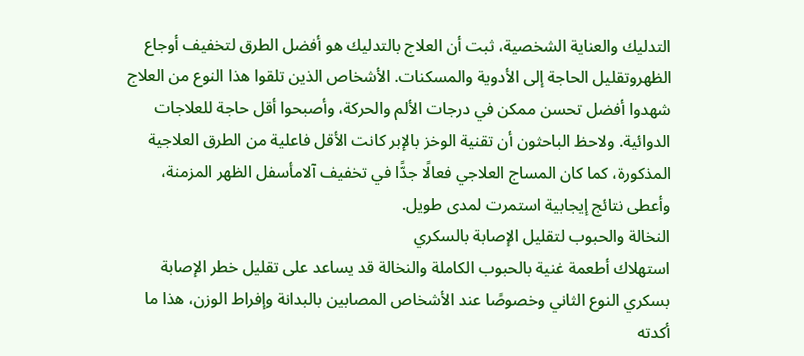التدليك والعناية الشخصية، ثبت أن العلاج بالتدليك هو أفضل الطرق لتخفيف أوجاع الظهروتقليل الحاجة إلى الأدوية والمسكنات. الأشخاص الذين تلقوا هذا النوع من العلاج شهدوا أفضل تحسن ممكن في درجات الألم والحركة، وأصبحوا أقل حاجة للعلاجات الدوائية. ولاحظ الباحثون أن تقنية الوخز بالإبر كانت الأقل فاعلية من الطرق العلاجية المذكورة، كما كان المساج العلاجي فعالًا جدًّا في تخفيف آلامأسفل الظهر المزمنة، وأعطى نتائج إيجابية استمرت لمدى طويل.
النخالة والحبوب لتقليل الإصابة بالسكري
استهلاك أطعمة غنية بالحبوب الكاملة والنخالة قد يساعد على تقليل خطر الإصابة بسكري النوع الثاني وخصوصًا عند الأشخاص المصابين بالبدانة وإفراط الوزن، هذا ما أكدته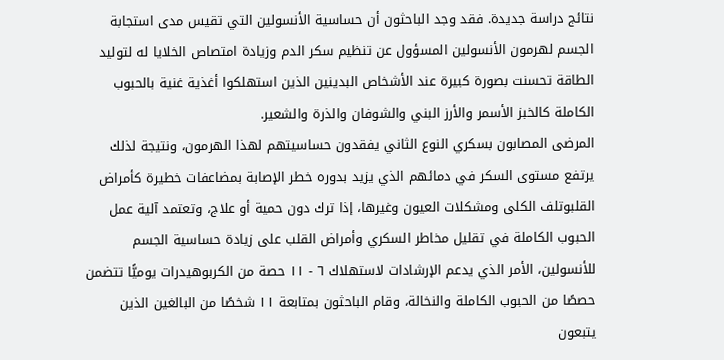نتائج دراسة جديدة. فقد وجد الباحثون أن حساسية الأنسولين التي تقيس مدى استجابة الجسم لهرمون الأنسولين المسؤول عن تنظيم سكر الدم وزيادة امتصاص الخلايا له لتوليد الطاقة تحسنت بصورة كبيرة عند الأشخاص البدينين الذين استهلكوا أغذية غنية بالحبوب الكاملة كالخبز الأسمر والأرز البني والشوفان والذرة والشعير.
المرضى المصابون بسكري النوع الثاني يفقدون حساسيتهم لهذا الهرمون، ونتيجة لذلك يرتفع مستوى السكر في دمائهم الذي يزيد بدوره خطر الإصابة بمضاعفات خطيرة كأمراض القلبوتلف الكلى ومشكلات العيون وغيرها، إذا ترك دون حمية أو علاج، وتعتمد آلية عمل الحبوب الكاملة في تقليل مخاطر السكري وأمراض القلب على زيادة حساسية الجسم للأنسولين، الأمر الذي يدعم الإرشادات لاستهلاك ٦ - ١١ حصة من الكربوهيدرات يوميًّا تتضمن حصصًا من الحبوب الكاملة والنخالة، وقام الباحثون بمتابعة ١١ شخصًا من البالغين الذين يتبعون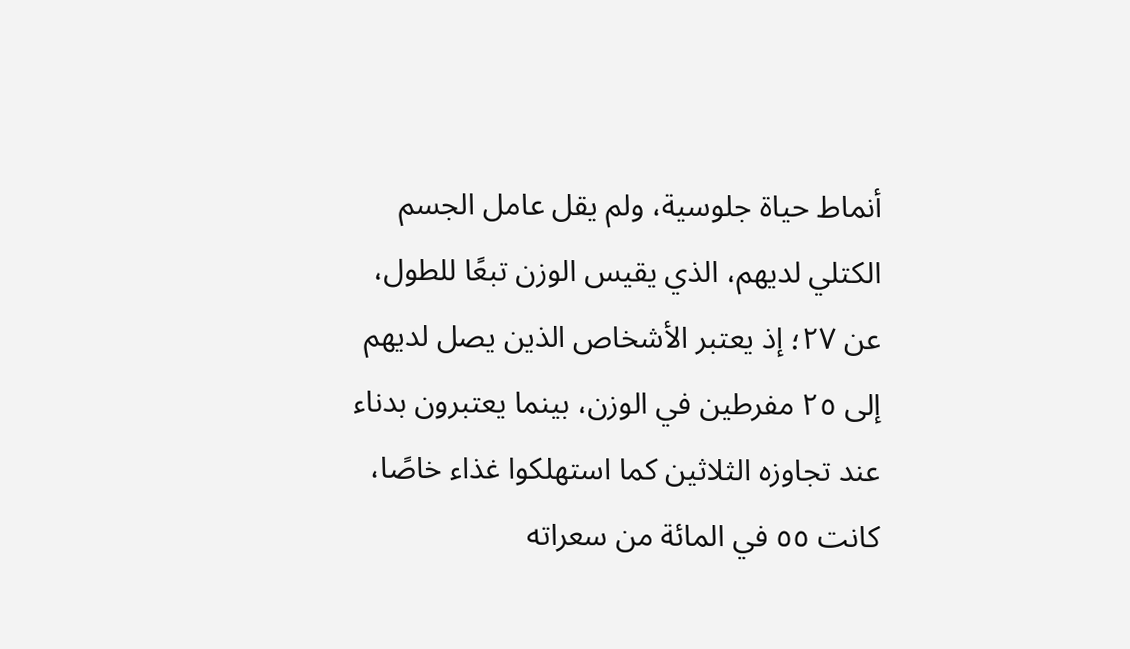أنماط حياة جلوسية، ولم يقل عامل الجسم الكتلي لديهم، الذي يقيس الوزن تبعًا للطول، عن ٢٧؛ إذ يعتبر الأشخاص الذين يصل لديهم إلى ٢٥ مفرطين في الوزن، بينما يعتبرون بدناء عند تجاوزه الثلاثين كما استهلكوا غذاء خاصًا، كانت ٥٥ في المائة من سعراته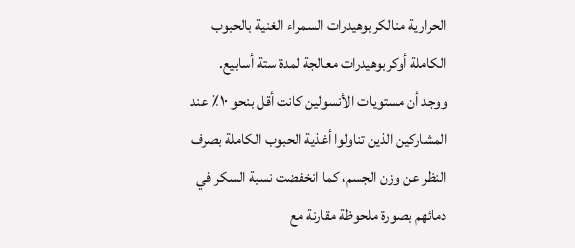الحرارية منالكربوهيدرات السمراء الغنية بالحبوب الكاملة أوكربوهيدرات معالجة لمدة ستة أسابيع.
ووجد أن مستويات الأنسولين كانت أقل بنحو ١٠٪ عند المشاركين الذين تناولوا أغذية الحبوب الكاملة بصرف النظر عن وزن الجسم، كما انخفضت نسبة السكر في دمائهم بصورة ملحوظة مقارنة مع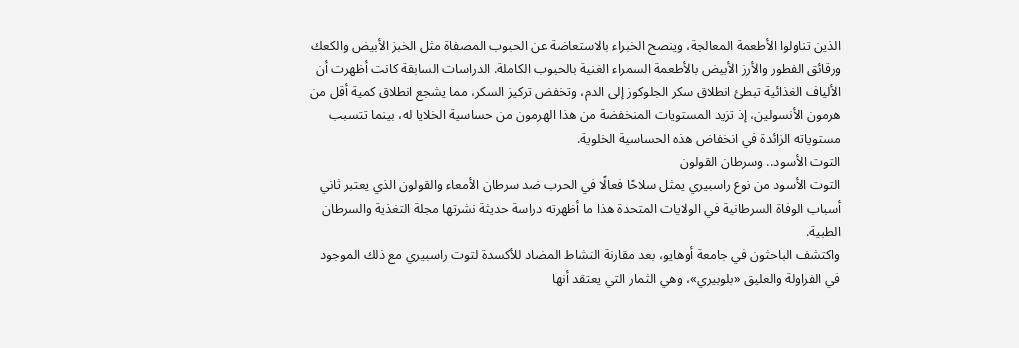الذين تناولوا الأطعمة المعالجة، وينصح الخبراء بالاستعاضة عن الحبوب المصفاة مثل الخبز الأبيض والكعك ورقائق الفطور والأرز الأبيض بالأطعمة السمراء الغنية بالحبوب الكاملة. الدراسات السابقة كانت أظهرت أن الألياف الغذائية تبطئ انطلاق سكر الجلوكوز إلى الدم، وتخفض تركيز السكر، مما يشجع انطلاق كمية أقل من هرمون الأنسولين، إذ تزيد المستويات المنخفضة من هذا الهرمون من حساسية الخلايا له، بينما تتسبب مستوياته الزائدة في انخفاض هذه الحساسية الخلوية.
التوت الأسود.. وسرطان القولون
التوت الأسود من نوع راسبيري يمثل سلاحًا فعالًا في الحرب ضد سرطان الأمعاء والقولون الذي يعتبر ثاني أسباب الوفاة السرطانية في الولايات المتحدة هذا ما أظهرته دراسة حديثة نشرتها مجلة التغذية والسرطان الطبية.
واكتشف الباحثون في جامعة أوهايو، بعد مقارنة النشاط المضاد للأكسدة لتوت راسبيري مع ذلك الموجود في الفراولة والعليق «بلوبيري»، وهي الثمار التي يعتقد أنها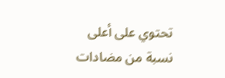تحتوي على أعلى نسبة من مضادات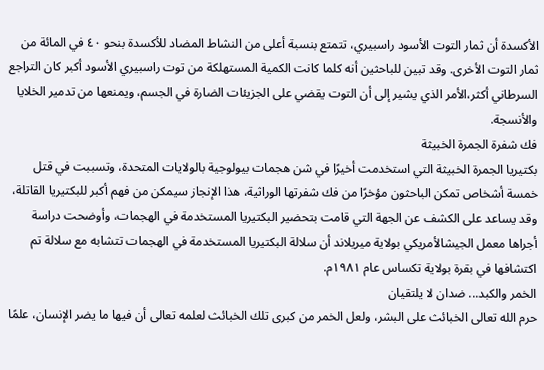الأكسدة أن ثمار التوت الأسود راسبيري، تتمتع بنسبة أعلى من النشاط المضاد للأكسدة بنحو ٤٠ في المائة من ثمار التوت الأخرى. وقد تبين للباحثين أنه كلما كانت الكمية المستهلكة من توت راسبيري الأسود أكبر كان التراجع السرطاني أكثر،الأمر الذي يشير إلى أن التوت يقضي على الجزيئات الضارة في الجسم، ويمنعها من تدمير الخلايا والأنسجة.
فك شفرة الجمرة الخبيثة
بكتيريا الجمرة الخبيثة التي استخدمت أخيرًا في شن هجمات بيولوجية بالولايات المتحدة، وتسببت في قتل خمسة أشخاص تمكن الباحثون مؤخرًا من فك شفرتها الوراثية، هذا الإنجاز سيمكن من فهم أكبر للبكتيريا القاتلة، وقد يساعد على الكشف عن الجهة التي قامت بتحضير البكتيريا المستخدمة في الهجمات، وأوضحت دراسة أجراها معمل الجيشالأمريكي بولاية ميريلاند أن سلالة البكتيريا المستخدمة في الهجمات تتشابه مع سلالة تم اكتشافها في بقرة بولاية تكساس عام ١٩٨١م.
الخمر والكبد... ضدان لا يلتقيان
حرم الله تعالى الخبائث على البشر، ولعل الخمر من كبرى تلك الخبائث لعلمه تعالى أن فيها ما يضر الإنسان، علمًا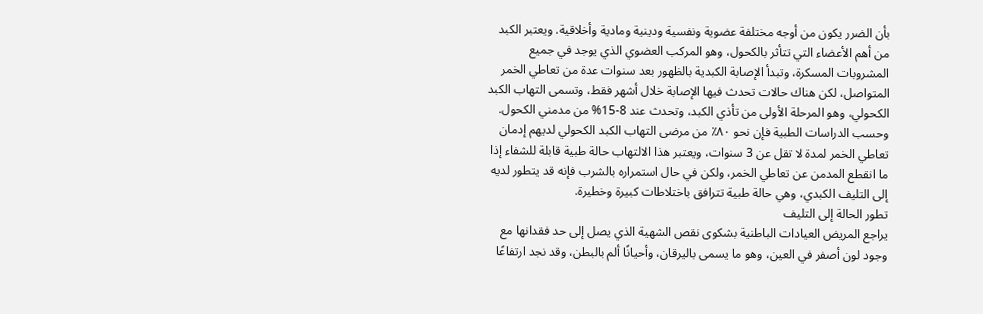بأن الضرر يكون من أوجه مختلفة عضوية ونفسية ودينية ومادية وأخلاقية. ويعتبر الكبد من أهم الأعضاء التي تتأثر بالكحول، وهو المركب العضوي الذي يوجد في جميع المشروبات المسكرة، وتبدأ الإصابة الكبدية بالظهور بعد سنوات عدة من تعاطي الخمر المتواصل، لكن هناك حالات تحدث فيها الإصابة خلال أشهر فقط، وتسمى التهاب الكبد الكحولي، وهو المرحلة الأولى من تأذي الكبد، وتحدث عند 8-15% من مدمني الكحول.
وحسب الدراسات الطبية فإن نحو ٨٠٪ من مرضى التهاب الكبد الكحولي لديهم إدمان تعاطي الخمر لمدة لا تقل عن 3 سنوات، ويعتبر هذا الالتهاب حالة طبية قابلة للشفاء إذا ما انقطع المدمن عن تعاطي الخمر، ولكن في حال استمراره بالشرب فإنه قد يتطور لديه إلى التليف الكبدي، وهي حالة طبية تترافق باختلاطات كبيرة وخطيرة.
تطور الحالة إلى التليف
يراجع المريض العيادات الباطنية بشكوى نقص الشهية الذي يصل إلى حد فقدانها مع وجود لون أصفر في العين، وهو ما يسمى باليرقان، وأحيانًا ألم بالبطن، وقد نجد ارتفاعًا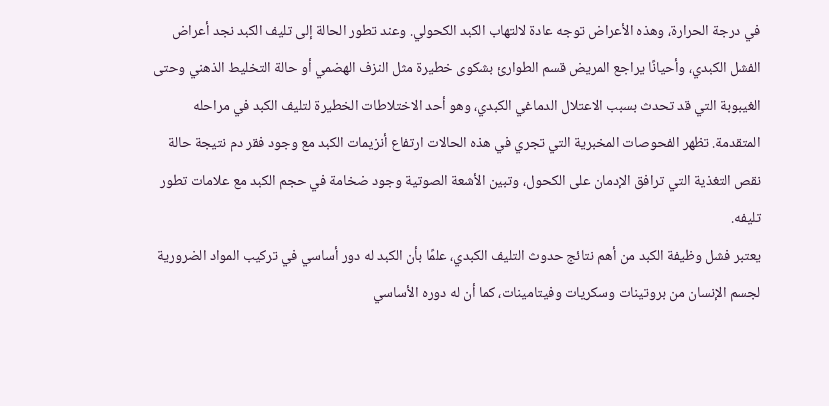في درجة الحرارة، وهذه الأعراض توجه عادة لالتهاب الكبد الكحولي. وعند تطور الحالة إلى تليف الكبد نجد أعراض الفشل الكبدي، وأحيانًا يراجع المريض قسم الطوارئ بشكوى خطيرة مثل النزف الهضمي أو حالة التخليط الذهني وحتى الغيبوبة التي قد تحدث بسبب الاعتلال الدماغي الكبدي، وهو أحد الاختلاطات الخطيرة لتليف الكبد في مراحله المتقدمة. تظهر الفحوصات المخبرية التي تجري في هذه الحالات ارتفاع أنزيمات الكبد مع وجود فقر دم نتيجة حالة نقص التغذية التي ترافق الإدمان على الكحول، وتبين الأشعة الصوتية وجود ضخامة في حجم الكبد مع علامات تطور تليفه.
يعتبر فشل وظيفة الكبد من أهم نتائج حدوث التليف الكبدي، علمًا بأن الكبد له دور أساسي في تركيب المواد الضرورية لجسم الإنسان من بروتينات وسكريات وفيتامينات، كما أن له دوره الأساسي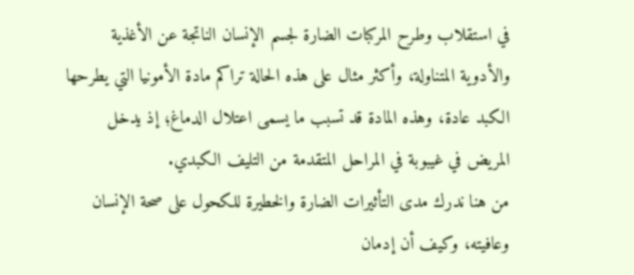في استقلاب وطرح المركبات الضارة لجسم الإنسان الناتجة عن الأغذية والأدوية المتناولة، وأكثر مثال على هذه الحالة تراكم مادة الأمونيا التي يطرحها الكبد عادة، وهذه المادة قد تسبب ما يسمى اعتلال الدماغ؛ إذ يدخل المريض في غيبوبة في المراحل المتقدمة من التليف الكبدي.
من هنا ندرك مدى التأثيرات الضارة والخطيرة للكحول على صحة الإنسان وعافيته، وكيف أن إدمان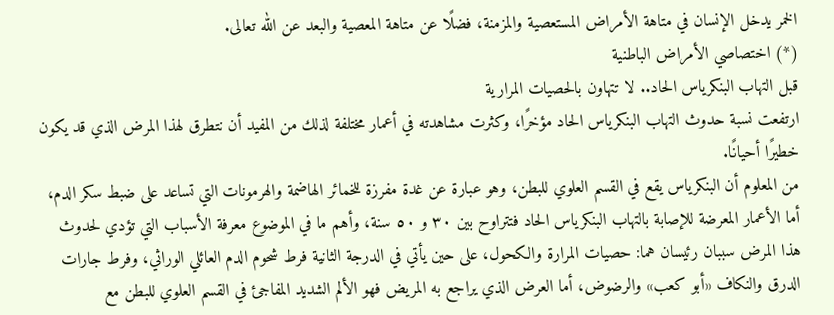الخمر يدخل الإنسان في متاهة الأمراض المستعصية والمزمنة، فضلًا عن متاهة المعصية والبعد عن الله تعالى.
(*) اختصاصي الأمراض الباطنية
قبل التهاب البنكرياس الحاد.. لا تتهاون بالحصيات المرارية
ارتفعت نسبة حدوث التهاب البنكرياس الحاد مؤخرًا، وكثرت مشاهدته في أعمار مختلفة لذلك من المفيد أن نتطرق لهذا المرض الذي قد يكون خطيرًا أحيانًا.
من المعلوم أن البنكرياس يقع في القسم العلوي للبطن، وهو عبارة عن غدة مفرزة للخمائر الهاضمة والهرمونات التي تساعد على ضبط سكر الدم، أما الأعمار المعرضة للإصابة بالتهاب البنكرياس الحاد فتتراوح بين ٣٠ و ٥٠ سنة، وأهم ما في الموضوع معرفة الأسباب التي تؤدي لحدوث هذا المرض سببان رئيسان هما: حصيات المرارة والكحول، على حين يأتي في الدرجة الثانية فرط شحوم الدم العائلي الوراثي، وفرط جارات الدرق والنكاف «أبو كعب» والرضوض، أما العرض الذي يراجع به المريض فهو الألم الشديد المفاجئ في القسم العلوي للبطن مع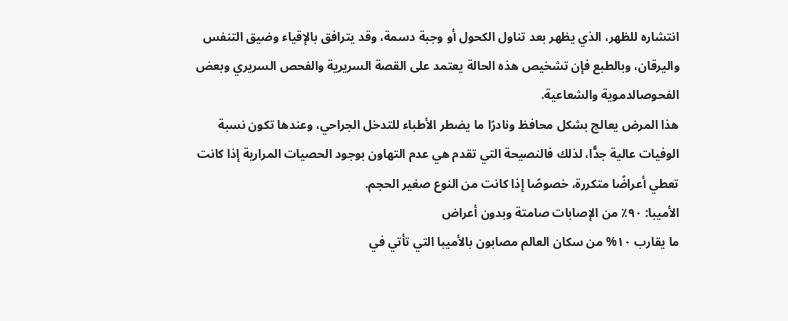انتشاره للظهر، الذي يظهر بعد تناول الكحول أو وجبة دسمة، وقد يترافق بالإقياء وضيق التنفس واليرقان، وبالطبع فإن تشخيص هذه الحالة يعتمد على القصة السريرية والفحص السريري وبعض الفحوصالدموية والشعاعية.
هذا المرض يعالج بشكل محافظ ونادرًا ما يضطر الأطباء للتدخل الجراحي، وعندها تكون نسبة الوفيات عالية جدًّا، لذلك فالنصيحة التي تقدم هي عدم التهاون بوجود الحصيات المرارية إذا كانت تعطي أعراضًا متكررة، خصوصًا إذا كانت من النوع صغير الحجم.
الأميبا: ٩٠٪ من الإصابات صامتة وبدون أعراض
ما يقارب ١٠% من سكان العالم مصابون بالأميبا التي تأتي في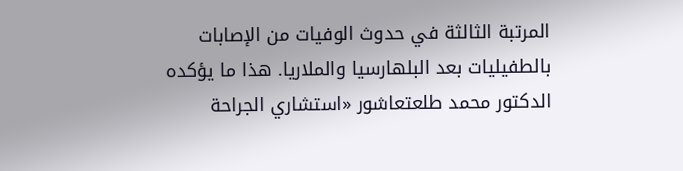المرتبة الثالثة في حدوث الوفيات من الإصابات بالطفيليات بعد البلهارسيا والملاريا. هذا ما يؤكده الدكتور محمد طلعتعاشور «استشاري الجراحة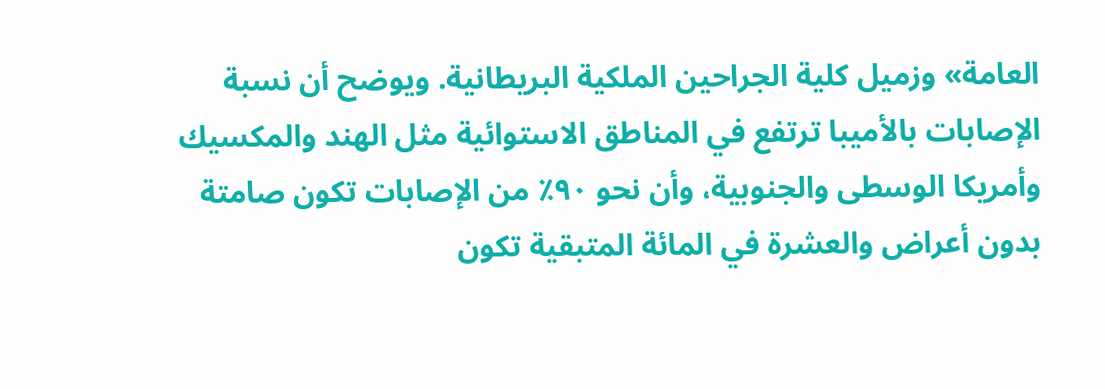العامة» وزميل كلية الجراحين الملكية البريطانية. ويوضح أن نسبة الإصابات بالأميبا ترتفع في المناطق الاستوائية مثل الهند والمكسيك وأمريكا الوسطى والجنوبية، وأن نحو ٩٠٪ من الإصابات تكون صامتة بدون أعراض والعشرة في المائة المتبقية تكون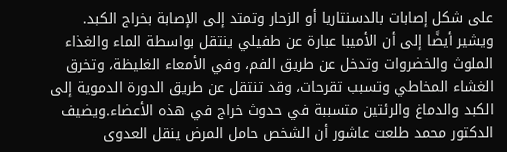على شكل إصابات بالدسنتاريا أو الزحار وتمتد إلى الإصابة بخراج الكبد.
ويشير أيضًا إلى أن الأميبا عبارة عن طفيلي ينتقل بواسطة الماء والغذاء الملوث والخضروات وتدخل عن طريق الفم، وفي الأمعاء الغليظة، وتخرق الغشاء المخاطي وتسبب تقرحات، وقد تنتقل عن طريق الدورة الدموية إلى الكبد والدماغ والرئتين متسببة في حدوث خراج في هذه الأعضاء.ويضيف الدكتور محمد طلعت عاشور أن الشخص حامل المرض ينقل العدوى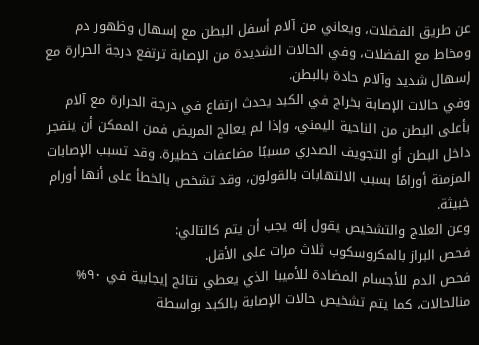عن طريق الفضلات، ويعاني من آلام أسفل البطن مع إسهال وظهور دم ومخاط مع الفضلات، وفي الحالات الشديدة من الإصابة ترتفع درجة الحرارة مع إسهال شديد وآلام حادة بالبطن.
وفي حالات الإصابة بخراج في الكبد يحدث ارتفاع في درجة الحرارة مع آلام بأعلى البطن من الناحية اليمني، وإذا لم يعالج المريض فمن الممكن أن ينفجر داخل البطن أو التجويف الصدري مسببًا مضاعفات خطيرة. وقد تسبب الإصابات المزمنة أورامًا بسبب الالتهابات بالقولون، وقد تشخص بالخطأ على أنها أورام خبيثة.
وعن العلاج والتشخيص يقول إنه يجب أن يتم كالتالي:
فحص البراز بالمكروسكوب ثلاث مرات على الأقل.
فحص الدم للأجسام المضادة للأميبا الذي يعطي نتائج إيجابية في ٩٠% منالحالات، كما يتم تشخيص حالات الإصابة بالكبد بواسطة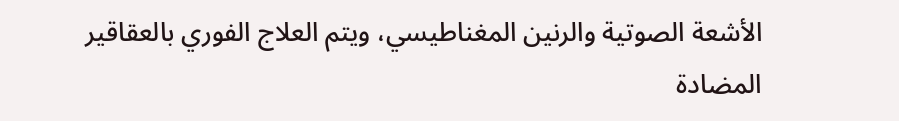الأشعة الصوتية والرنين المغناطيسي، ويتم العلاج الفوري بالعقاقير المضادة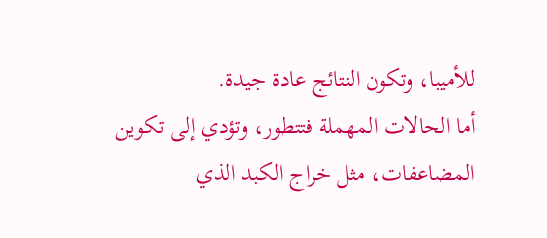للأميبا، وتكون النتائج عادة جيدة.
أما الحالات المهملة فتتطور، وتؤدي إلى تكوين المضاعفات، مثل خراج الكبد الذي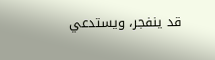قد ينفجر، ويستدعي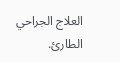العلاج الجراحي الطارئ.